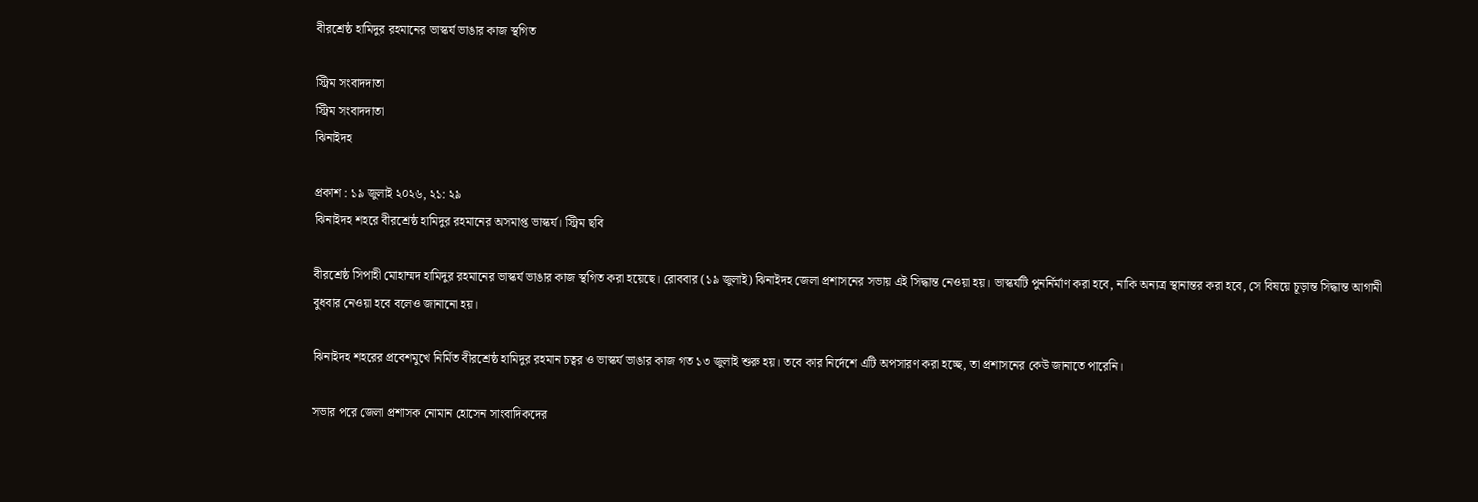বীরশ্রেষ্ঠ হামিদুর রহমানের ভাস্কর্য ভাঙার কাজ স্থগিত

স্ট্রিম সংবাদদাতা
স্ট্রিম সংবাদদাতা
ঝিনাইদহ

প্রকাশ : ১৯ জুলাই ২০২৬, ২১: ২৯
ঝিনাইদহ শহরে বীরশ্রেষ্ঠ হামিদুর রহমানের অসমাপ্ত ভাস্কর্য। স্ট্রিম ছবি

বীরশ্রেষ্ঠ সিপাহী মোহাম্মদ হামিদুর রহমানের ভাস্কর্য ভাঙার কাজ স্থগিত করা হয়েছে। রোববার (১৯ জুলাই) ঝিনাইদহ জেলা প্রশাসনের সভায় এই সিদ্ধান্ত নেওয়া হয়। ভাস্কর্যটি পুনর্নির্মাণ করা হবে, নাকি অন্যত্র স্থানান্তর করা হবে, সে বিষয়ে চূড়ান্ত সিদ্ধান্ত আগামী বুধবার নেওয়া হবে বলেও জানানো হয়।

ঝিনাইদহ শহরের প্রবেশমুখে নির্মিত বীরশ্রেষ্ঠ হামিদুর রহমান চত্বর ও ভাস্কর্য ভাঙার কাজ গত ১৩ জুলাই শুরু হয়। তবে কার নির্দেশে এটি অপসারণ করা হচ্ছে, তা প্রশাসনের কেউ জানাতে পারেনি।

সভার পরে জেলা প্রশাসক নোমান হোসেন সাংবাদিকদের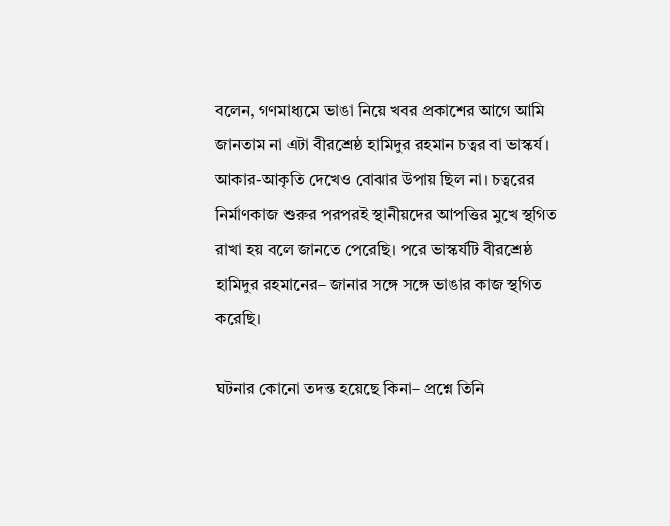বলেন, গণমাধ্যমে ভাঙা নিয়ে খবর প্রকাশের আগে আমি জানতাম না এটা বীরশ্রেষ্ঠ হামিদুর রহমান চত্বর বা ভাস্কর্য। আকার-আকৃতি দেখেও বোঝার উপায় ছিল না। চত্বরের নির্মাণকাজ শুরুর পরপরই স্থানীয়দের আপত্তির মুখে স্থগিত রাখা হয় বলে জানতে পেরেছি। পরে ভাস্কর্যটি বীরশ্রেষ্ঠ হামিদুর রহমানের– জানার সঙ্গে সঙ্গে ভাঙার কাজ স্থগিত করেছি।

ঘটনার কোনো তদন্ত হয়েছে কিনা– প্রশ্নে তিনি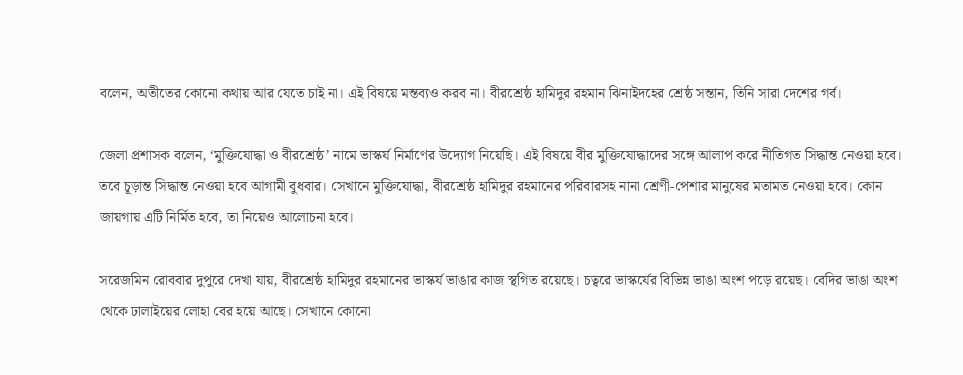বলেন, অতীতের কোনো কথায় আর যেতে চাই না। এই বিষয়ে মন্তব্যও করব না। বীরশ্রেষ্ঠ হামিদুর রহমান ঝিনাইদহের শ্রেষ্ঠ সন্তান, তিনি সারা দেশের গর্ব।

জেলা প্রশাসক বলেন, ‘মুক্তিযোদ্ধা ও বীরশ্রেষ্ঠ’ নামে ভাস্কর্য নির্মাণের উদ্যোগ নিয়েছি। এই বিষয়ে বীর মুক্তিযোদ্ধাদের সঙ্গে আলাপ করে নীতিগত সিদ্ধান্ত নেওয়া হবে। তবে চূড়ান্ত সিদ্ধান্ত নেওয়া হবে আগামী বুধবার। সেখানে মুক্তিযোদ্ধা, বীরশ্রেষ্ঠ হামিদুর রহমানের পরিবারসহ নানা শ্রেণী-পেশার মানুষের মতামত নেওয়া হবে। কোন জায়গায় এটি নির্মিত হবে, তা নিয়েও আলোচনা হবে।

সরেজমিন রোববার দুপুরে দেখা যায়, বীরশ্রেষ্ঠ হামিদুর রহমানের ভাস্কর্য ভাঙার কাজ স্থগিত রয়েছে। চত্বরে ভাস্কর্যের বিভিন্ন ভাঙা অংশ পড়ে রয়েছ। বেদির ভাঙা অংশ থেকে ঢালাইয়ের লোহা বের হয়ে আছে। সেখানে কোনো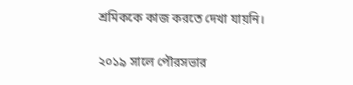শ্রমিককে কাজ করতে দেখা যায়নি।

২০১৯ সালে পৌরসভার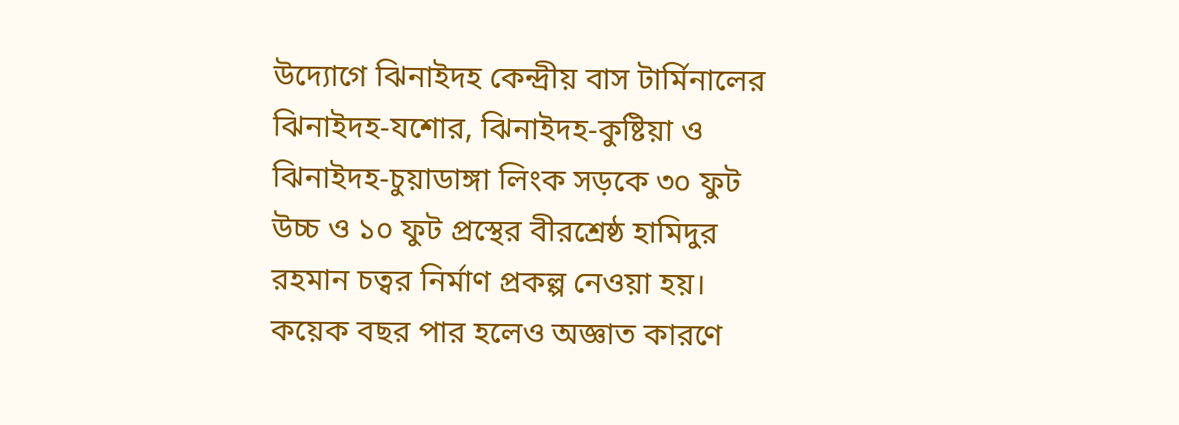উদ্যোগে ঝিনাইদহ কেন্দ্রীয় বাস টার্মিনালের ঝিনাইদহ-যশোর, ঝিনাইদহ-কুষ্টিয়া ও ঝিনাইদহ-চুয়াডাঙ্গা লিংক সড়কে ৩০ ফুট উচ্চ ও ১০ ফুট প্রস্থের বীরশ্রেষ্ঠ হামিদুর রহমান চত্বর নির্মাণ প্রকল্প নেওয়া হয়। কয়েক বছর পার হলেও অজ্ঞাত কারণে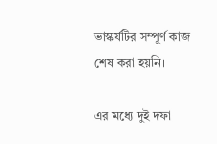ভাস্কর্যটির সম্পূর্ণ কাজ শেষ করা হয়নি।

এর মধ্যে দুই দফা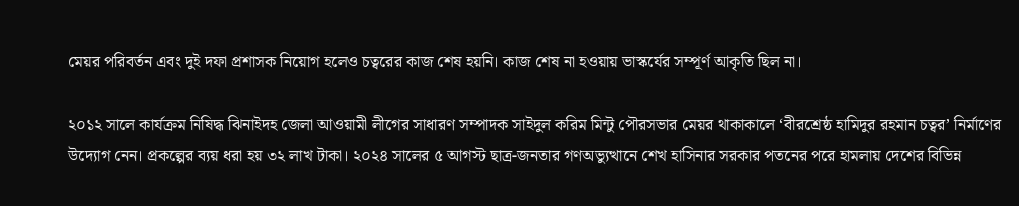মেয়র পরিবর্তন এবং দুই দফা প্রশাসক নিয়োগ হলেও চত্বরের কাজ শেষ হয়নি। কাজ শেষ না হওয়ায় ভাস্কর্যের সম্পূর্ণ আকৃতি ছিল না।

২০১২ সালে কার্যক্রম নিষিদ্ধ ঝিনাইদহ জেলা আওয়ামী লীগের সাধারণ সম্পাদক সাইদুল করিম মিন্টু পৌরসভার মেয়র থাকাকালে ‘বীরশ্রেষ্ঠ হামিদুর রহমান চত্বর’ নির্মাণের উদ্যোগ নেন। প্রকল্পের ব্যয় ধরা হয় ৩২ লাখ টাকা। ২০২৪ সালের ৫ আগস্ট ছাত্র-জনতার গণঅভ্যুত্থানে শেখ হাসিনার সরকার পতনের পরে হামলায় দেশের বিভিন্ন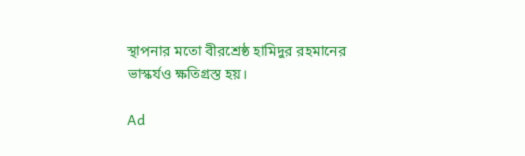স্থাপনার মতো বীরশ্রেষ্ঠ হামিদুর রহমানের ভাস্কর্যও ক্ষতিগ্রস্ত হয়।

Ad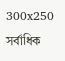300x250
সর্বাধিক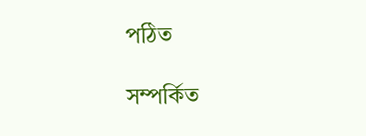পঠিত

সম্পর্কিত